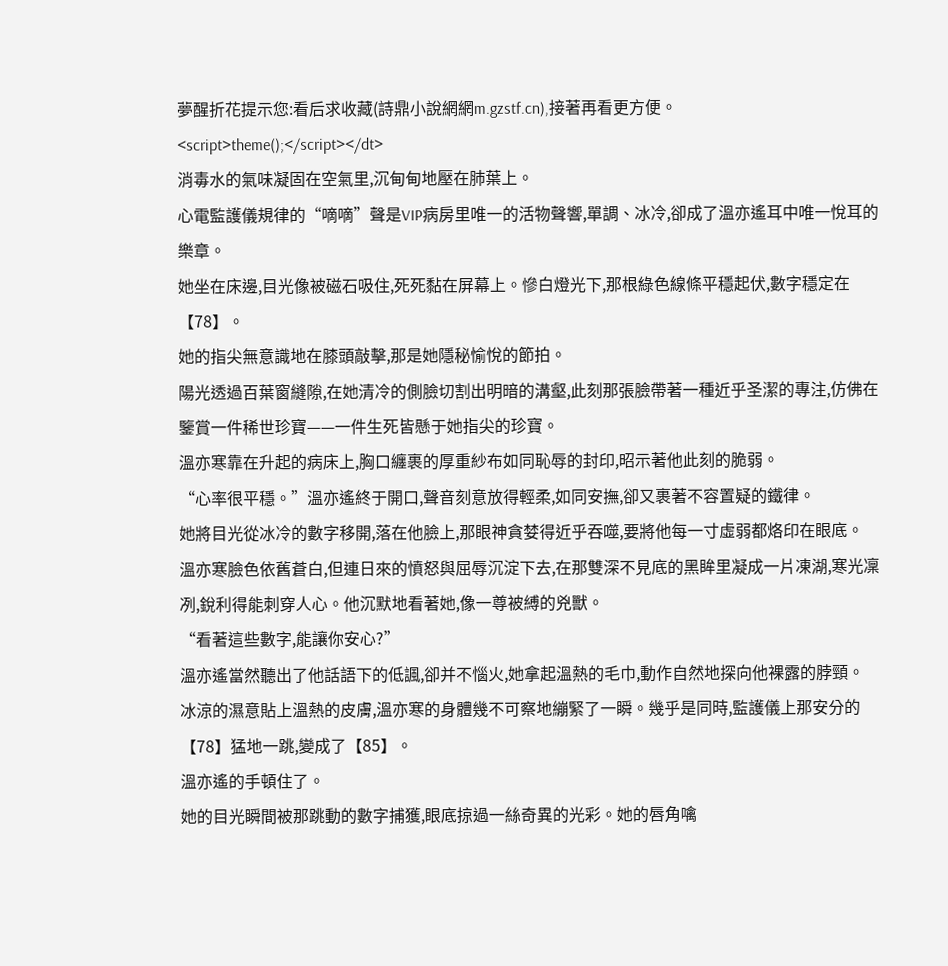夢醒折花提示您:看后求收藏(詩鼎小說網網m.gzstf.cn),接著再看更方便。
<script>theme();</script></dt>
消毒水的氣味凝固在空氣里,沉甸甸地壓在肺葉上。
心電監護儀規律的“嘀嘀”聲是VIP病房里唯一的活物聲響,單調、冰冷,卻成了溫亦遙耳中唯一悅耳的樂章。
她坐在床邊,目光像被磁石吸住,死死黏在屏幕上。慘白燈光下,那根綠色線條平穩起伏,數字穩定在【78】。
她的指尖無意識地在膝頭敲擊,那是她隱秘愉悅的節拍。
陽光透過百葉窗縫隙,在她清冷的側臉切割出明暗的溝壑,此刻那張臉帶著一種近乎圣潔的專注,仿佛在鑒賞一件稀世珍寶——一件生死皆懸于她指尖的珍寶。
溫亦寒靠在升起的病床上,胸口纏裹的厚重紗布如同恥辱的封印,昭示著他此刻的脆弱。
“心率很平穩。”溫亦遙終于開口,聲音刻意放得輕柔,如同安撫,卻又裹著不容置疑的鐵律。
她將目光從冰冷的數字移開,落在他臉上,那眼神貪婪得近乎吞噬,要將他每一寸虛弱都烙印在眼底。
溫亦寒臉色依舊蒼白,但連日來的憤怒與屈辱沉淀下去,在那雙深不見底的黑眸里凝成一片凍湖,寒光凜冽,銳利得能刺穿人心。他沉默地看著她,像一尊被縛的兇獸。
“看著這些數字,能讓你安心?”
溫亦遙當然聽出了他話語下的低諷,卻并不惱火,她拿起溫熱的毛巾,動作自然地探向他裸露的脖頸。
冰涼的濕意貼上溫熱的皮膚,溫亦寒的身體幾不可察地繃緊了一瞬。幾乎是同時,監護儀上那安分的【78】猛地一跳,變成了【85】。
溫亦遙的手頓住了。
她的目光瞬間被那跳動的數字捕獲,眼底掠過一絲奇異的光彩。她的唇角噙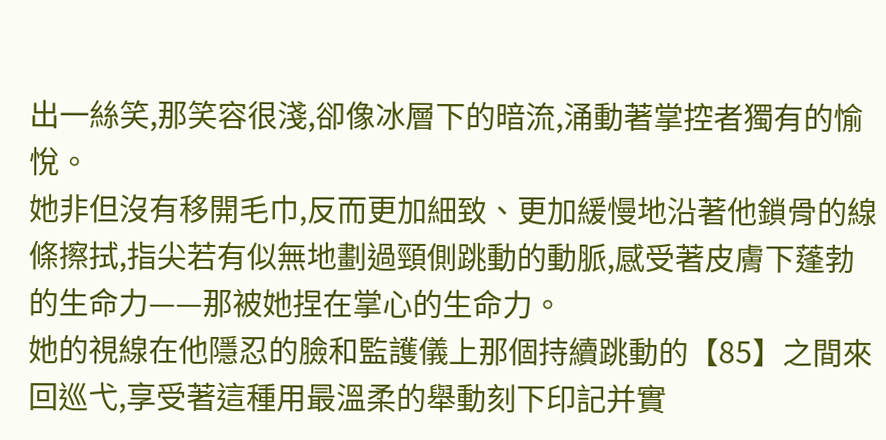出一絲笑,那笑容很淺,卻像冰層下的暗流,涌動著掌控者獨有的愉悅。
她非但沒有移開毛巾,反而更加細致、更加緩慢地沿著他鎖骨的線條擦拭,指尖若有似無地劃過頸側跳動的動脈,感受著皮膚下蓬勃的生命力——那被她捏在掌心的生命力。
她的視線在他隱忍的臉和監護儀上那個持續跳動的【85】之間來回巡弋,享受著這種用最溫柔的舉動刻下印記并實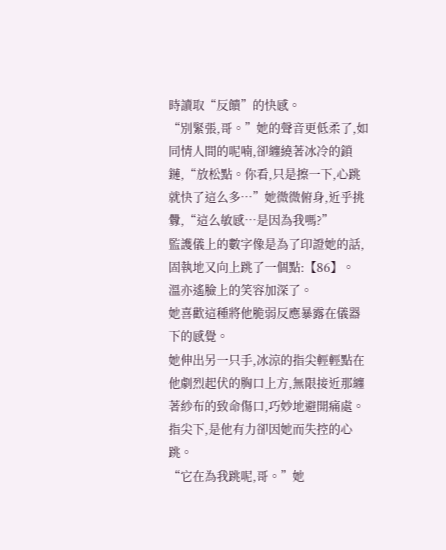時讀取“反饋”的快感。
“別緊張,哥。”她的聲音更低柔了,如同情人間的呢喃,卻纏繞著冰冷的鎖鏈,“放松點。你看,只是擦一下,心跳就快了這么多…”她微微俯身,近乎挑釁,“這么敏感…是因為我嗎?”
監護儀上的數字像是為了印證她的話,固執地又向上跳了一個點:【86】。
溫亦遙臉上的笑容加深了。
她喜歡這種將他脆弱反應暴露在儀器下的感覺。
她伸出另一只手,冰涼的指尖輕輕點在他劇烈起伏的胸口上方,無限接近那纏著紗布的致命傷口,巧妙地避開痛處。
指尖下,是他有力卻因她而失控的心跳。
“它在為我跳呢,哥。”她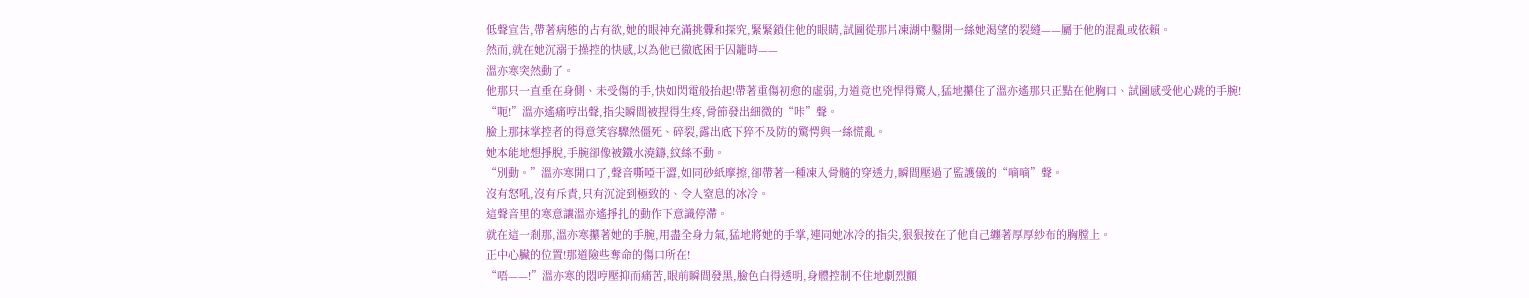低聲宣告,帶著病態的占有欲,她的眼神充滿挑釁和探究,緊緊鎖住他的眼睛,試圖從那片凍湖中鑿開一絲她渴望的裂縫——屬于他的混亂或依賴。
然而,就在她沉溺于操控的快感,以為他已徹底困于囚籠時——
溫亦寒突然動了。
他那只一直垂在身側、未受傷的手,快如閃電般抬起!帶著重傷初愈的虛弱,力道竟也兇悍得驚人,猛地攥住了溫亦遙那只正點在他胸口、試圖感受他心跳的手腕!
“呃!”溫亦遙痛哼出聲,指尖瞬間被捏得生疼,骨節發出細微的“咔”聲。
臉上那抹掌控者的得意笑容驟然僵死、碎裂,露出底下猝不及防的驚愕與一絲慌亂。
她本能地想掙脫,手腕卻像被鐵水澆鑄,紋絲不動。
“別動。”溫亦寒開口了,聲音嘶啞干澀,如同砂紙摩擦,卻帶著一種凍入骨髓的穿透力,瞬間壓過了監護儀的“嘀嘀”聲。
沒有怒吼,沒有斥責,只有沉淀到極致的、令人窒息的冰冷。
這聲音里的寒意讓溫亦遙掙扎的動作下意識停滯。
就在這一剎那,溫亦寒攥著她的手腕,用盡全身力氣,猛地將她的手掌,連同她冰冷的指尖,狠狠按在了他自己纏著厚厚紗布的胸膛上。
正中心臟的位置!那道險些奪命的傷口所在!
“唔——!”溫亦寒的悶哼壓抑而痛苦,眼前瞬間發黑,臉色白得透明,身體控制不住地劇烈顫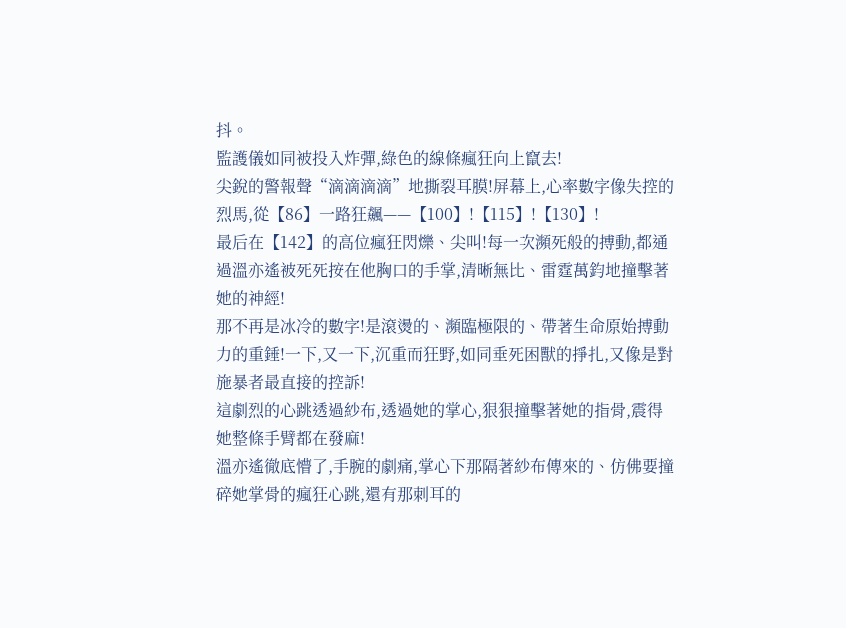抖。
監護儀如同被投入炸彈,綠色的線條瘋狂向上竄去!
尖銳的警報聲“滴滴滴滴”地撕裂耳膜!屏幕上,心率數字像失控的烈馬,從【86】一路狂飆——【100】!【115】!【130】!
最后在【142】的高位瘋狂閃爍、尖叫!每一次瀕死般的搏動,都通過溫亦遙被死死按在他胸口的手掌,清晰無比、雷霆萬鈞地撞擊著她的神經!
那不再是冰冷的數字!是滾燙的、瀕臨極限的、帶著生命原始搏動力的重錘!一下,又一下,沉重而狂野,如同垂死困獸的掙扎,又像是對施暴者最直接的控訴!
這劇烈的心跳透過紗布,透過她的掌心,狠狠撞擊著她的指骨,震得她整條手臂都在發麻!
溫亦遙徹底懵了,手腕的劇痛,掌心下那隔著紗布傳來的、仿佛要撞碎她掌骨的瘋狂心跳,還有那刺耳的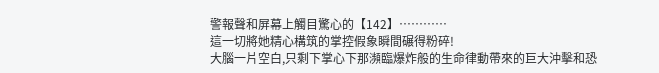警報聲和屏幕上觸目驚心的【142】…………
這一切將她精心構筑的掌控假象瞬間碾得粉碎!
大腦一片空白,只剩下掌心下那瀕臨爆炸般的生命律動帶來的巨大沖擊和恐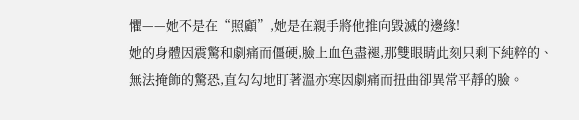懼——她不是在“照顧”,她是在親手將他推向毀滅的邊緣!
她的身體因震驚和劇痛而僵硬,臉上血色盡褪,那雙眼睛此刻只剩下純粹的、無法掩飾的驚恐,直勾勾地盯著溫亦寒因劇痛而扭曲卻異常平靜的臉。